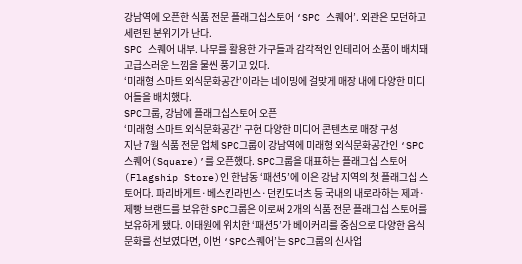강남역에 오픈한 식품 전문 플래그십스토어 ‘SPC 스퀘어’. 외관은 모던하고 세련된 분위기가 난다.
SPC 스퀘어 내부. 나무를 활용한 가구들과 감각적인 인테리어 소품이 배치돼 고급스러운 느낌을 물씬 풍기고 있다.
‘미래형 스마트 외식문화공간’이라는 네이밍에 걸맞게 매장 내에 다양한 미디어들을 배치했다.
SPC그룹, 강남에 플래그십스토어 오픈
‘미래형 스마트 외식문화공간’ 구현 다양한 미디어 콘텐츠로 매장 구성
지난 7월 식품 전문 업체 SPC그룹이 강남역에 미래형 외식문화공간인 ‘SPC스퀘어(Square)’를 오픈했다. SPC그룹을 대표하는 플래그십 스토어(Flagship Store)인 한남동 ‘패션5’에 이은 강남 지역의 첫 플래그십 스토어다. 파리바게트·베스킨라빈스·던킨도너츠 등 국내의 내로라하는 제과·제빵 브랜드를 보유한 SPC그룹은 이로써 2개의 식품 전문 플래그십 스토어를 보유하게 됐다. 이태원에 위치한 ‘패션5’가 베이커리를 중심으로 다양한 음식문화를 선보였다면, 이번 ‘SPC스퀘어’는 SPC그룹의 신사업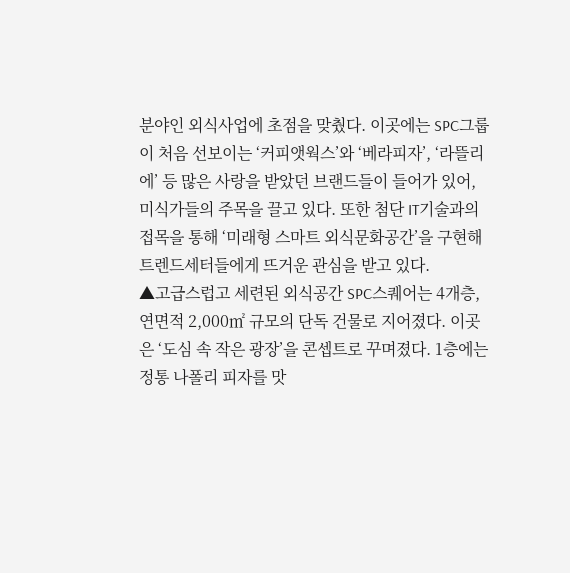분야인 외식사업에 초점을 맞췄다. 이곳에는 SPC그룹이 처음 선보이는 ‘커피앳웍스’와 ‘베라피자’, ‘라뜰리에’ 등 많은 사랑을 받았던 브랜드들이 들어가 있어, 미식가들의 주목을 끌고 있다. 또한 첨단 IT기술과의 접목을 통해 ‘미래형 스마트 외식문화공간’을 구현해 트렌드세터들에게 뜨거운 관심을 받고 있다.
▲고급스럽고 세련된 외식공간 SPC스퀘어는 4개층, 연면적 2,000㎡ 규모의 단독 건물로 지어졌다. 이곳은 ‘도심 속 작은 광장’을 콘셉트로 꾸며졌다. 1층에는 정통 나폴리 피자를 맛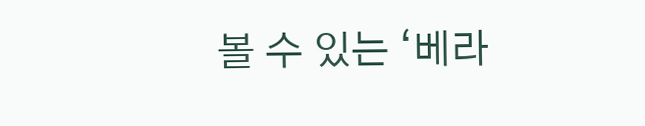볼 수 있는 ‘베라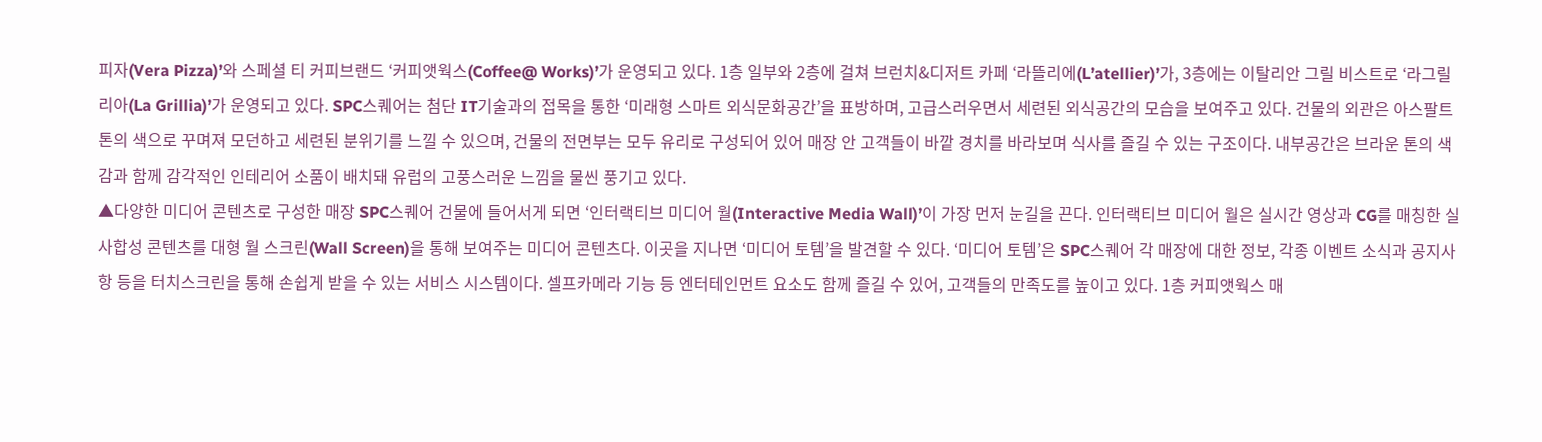피자(Vera Pizza)’와 스페셜 티 커피브랜드 ‘커피앳웍스(Coffee@ Works)’가 운영되고 있다. 1층 일부와 2층에 걸쳐 브런치&디저트 카페 ‘라뜰리에(L’atellier)’가, 3층에는 이탈리안 그릴 비스트로 ‘라그릴리아(La Grillia)’가 운영되고 있다. SPC스퀘어는 첨단 IT기술과의 접목을 통한 ‘미래형 스마트 외식문화공간’을 표방하며, 고급스러우면서 세련된 외식공간의 모습을 보여주고 있다. 건물의 외관은 아스팔트 톤의 색으로 꾸며져 모던하고 세련된 분위기를 느낄 수 있으며, 건물의 전면부는 모두 유리로 구성되어 있어 매장 안 고객들이 바깥 경치를 바라보며 식사를 즐길 수 있는 구조이다. 내부공간은 브라운 톤의 색감과 함께 감각적인 인테리어 소품이 배치돼 유럽의 고풍스러운 느낌을 물씬 풍기고 있다.
▲다양한 미디어 콘텐츠로 구성한 매장 SPC스퀘어 건물에 들어서게 되면 ‘인터랙티브 미디어 월(Interactive Media Wall)’이 가장 먼저 눈길을 끈다. 인터랙티브 미디어 월은 실시간 영상과 CG를 매칭한 실사합성 콘텐츠를 대형 월 스크린(Wall Screen)을 통해 보여주는 미디어 콘텐츠다. 이곳을 지나면 ‘미디어 토템’을 발견할 수 있다. ‘미디어 토템’은 SPC스퀘어 각 매장에 대한 정보, 각종 이벤트 소식과 공지사항 등을 터치스크린을 통해 손쉽게 받을 수 있는 서비스 시스템이다. 셀프카메라 기능 등 엔터테인먼트 요소도 함께 즐길 수 있어, 고객들의 만족도를 높이고 있다. 1층 커피앳웍스 매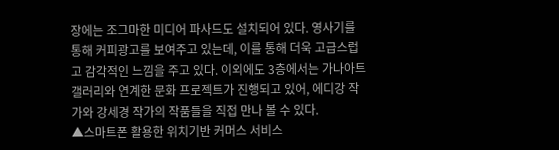장에는 조그마한 미디어 파사드도 설치되어 있다. 영사기를 통해 커피광고를 보여주고 있는데, 이를 통해 더욱 고급스럽고 감각적인 느낌을 주고 있다. 이외에도 3층에서는 가나아트 갤러리와 연계한 문화 프로젝트가 진행되고 있어, 에디강 작가와 강세경 작가의 작품들을 직접 만나 볼 수 있다.
▲스마트폰 활용한 위치기반 커머스 서비스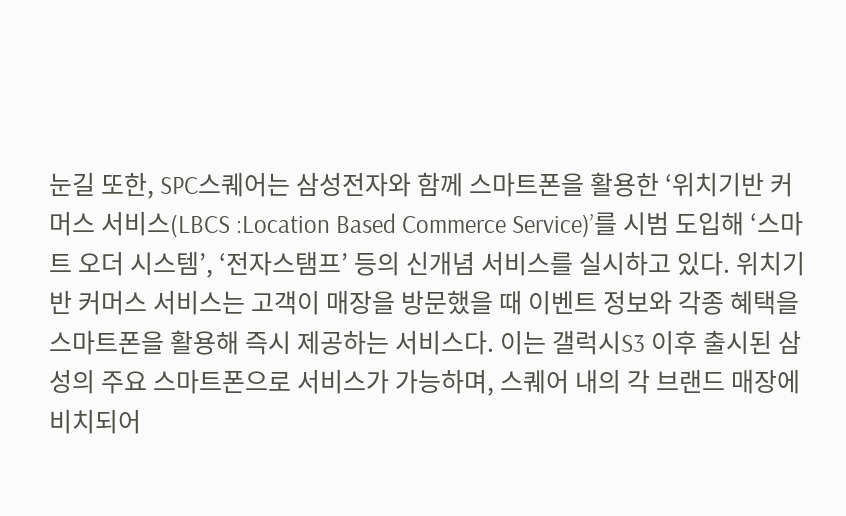눈길 또한, SPC스퀘어는 삼성전자와 함께 스마트폰을 활용한 ‘위치기반 커머스 서비스(LBCS :Location Based Commerce Service)’를 시범 도입해 ‘스마트 오더 시스템’, ‘전자스탬프’ 등의 신개념 서비스를 실시하고 있다. 위치기반 커머스 서비스는 고객이 매장을 방문했을 때 이벤트 정보와 각종 혜택을 스마트폰을 활용해 즉시 제공하는 서비스다. 이는 갤럭시S3 이후 출시된 삼성의 주요 스마트폰으로 서비스가 가능하며, 스퀘어 내의 각 브랜드 매장에 비치되어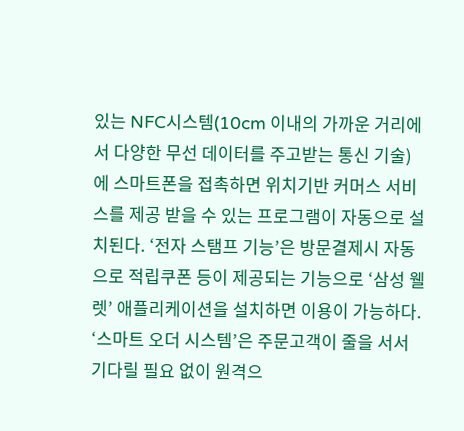있는 NFC시스템(10cm 이내의 가까운 거리에서 다양한 무선 데이터를 주고받는 통신 기술)에 스마트폰을 접촉하면 위치기반 커머스 서비스를 제공 받을 수 있는 프로그램이 자동으로 설치된다. ‘전자 스탬프 기능’은 방문결제시 자동으로 적립쿠폰 등이 제공되는 기능으로 ‘삼성 웰렛’ 애플리케이션을 설치하면 이용이 가능하다. ‘스마트 오더 시스템’은 주문고객이 줄을 서서 기다릴 필요 없이 원격으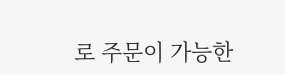로 주문이 가능한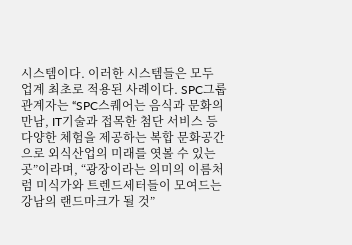시스템이다. 이러한 시스템들은 모두 업계 최초로 적용된 사례이다. SPC그룹 관계자는 “SPC스퀘어는 음식과 문화의 만남, IT기술과 접목한 첨단 서비스 등 다양한 체험을 제공하는 복합 문화공간으로 외식산업의 미래를 엿볼 수 있는 곳”이라며, “광장이라는 의미의 이름처럼 미식가와 트렌드세터들이 모여드는 강남의 랜드마크가 될 것”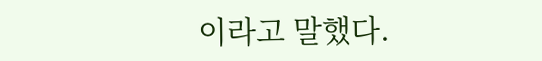이라고 말했다.